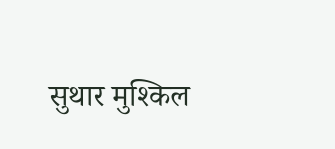सुथार मुश्किल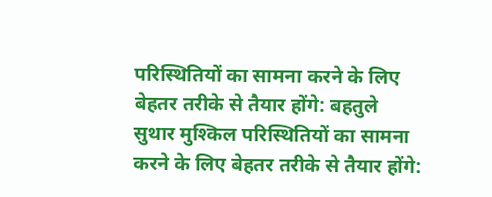परिस्थितियों का सामना करने के लिए बेहतर तरीके से तैयार होंगे: बहतुले
सुथार मुश्किल परिस्थितियों का सामना करने के लिए बेहतर तरीके से तैयार होंगे: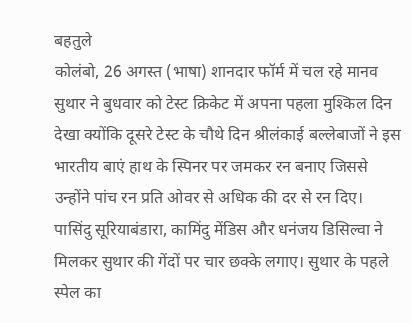बहतुले
कोलंबो, 26 अगस्त (भाषा) शानदार फॉर्म में चल रहे मानव सुथार ने बुधवार को टेस्ट क्रिकेट में अपना पहला मुश्किल दिन देखा क्योंकि दूसरे टेस्ट के चौथे दिन श्रीलंकाई बल्लेबाजों ने इस भारतीय बाएं हाथ के स्पिनर पर जमकर रन बनाए जिससे उन्होंने पांच रन प्रति ओवर से अधिक की दर से रन दिए।
पासिंदु सूरियाबंडारा, कामिंदु मेंडिस और धनंजय डिसिल्वा ने मिलकर सुथार की गेंदों पर चार छक्के लगाए। सुथार के पहले स्पेल का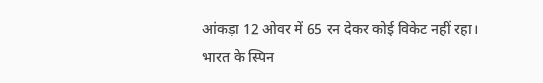आंकड़ा 12 ओवर में 65 रन देकर कोई विकेट नहीं रहा।
भारत के स्पिन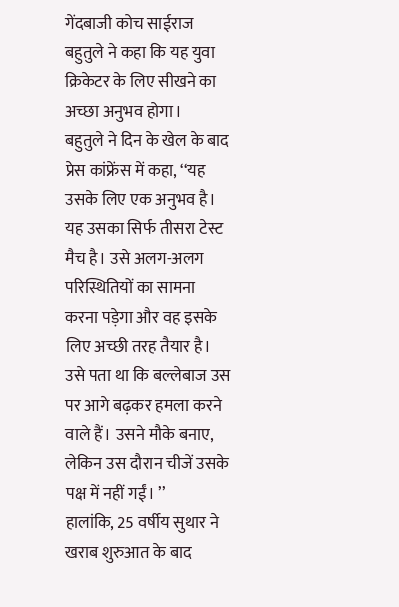गेंदबाजी कोच साईराज बहुतुले ने कहा कि यह युवा क्रिकेटर के लिए सीखने का अच्छा अनुभव होगा।
बहुतुले ने दिन के खेल के बाद प्रेस कांफ्रेंस में कहा, ‘‘यह उसके लिए एक अनुभव है। यह उसका सिर्फ तीसरा टेस्ट मैच है। उसे अलग-अलग परिस्थितियों का सामना करना पड़ेगा और वह इसके लिए अच्छी तरह तैयार है। उसे पता था कि बल्लेबाज उस पर आगे बढ़कर हमला करने वाले हैं। उसने मौके बनाए, लेकिन उस दौरान चीजें उसके पक्ष में नहीं गईं। ’’
हालांकि, 25 वर्षीय सुथार ने खराब शुरुआत के बाद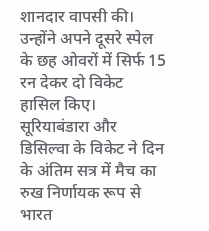शानदार वापसी की। उन्होंने अपने दूसरे स्पेल के छह ओवरों में सिर्फ 15 रन देकर दो विकेट हासिल किए।
सूरियाबंडारा और डिसिल्वा के विकेट ने दिन के अंतिम सत्र में मैच का रुख निर्णायक रूप से भारत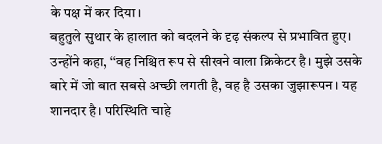के पक्ष में कर दिया।
बहुतुले सुथार के हालात को बदलने के दृढ़ संकल्प से प्रभावित हुए।
उन्होंने कहा, ‘‘वह निश्चित रूप से सीखने वाला क्रिकेटर है। मुझे उसके बारे में जो बात सबसे अच्छी लगती है, वह है उसका जुझारूपन। यह शानदार है। परिस्थिति चाहे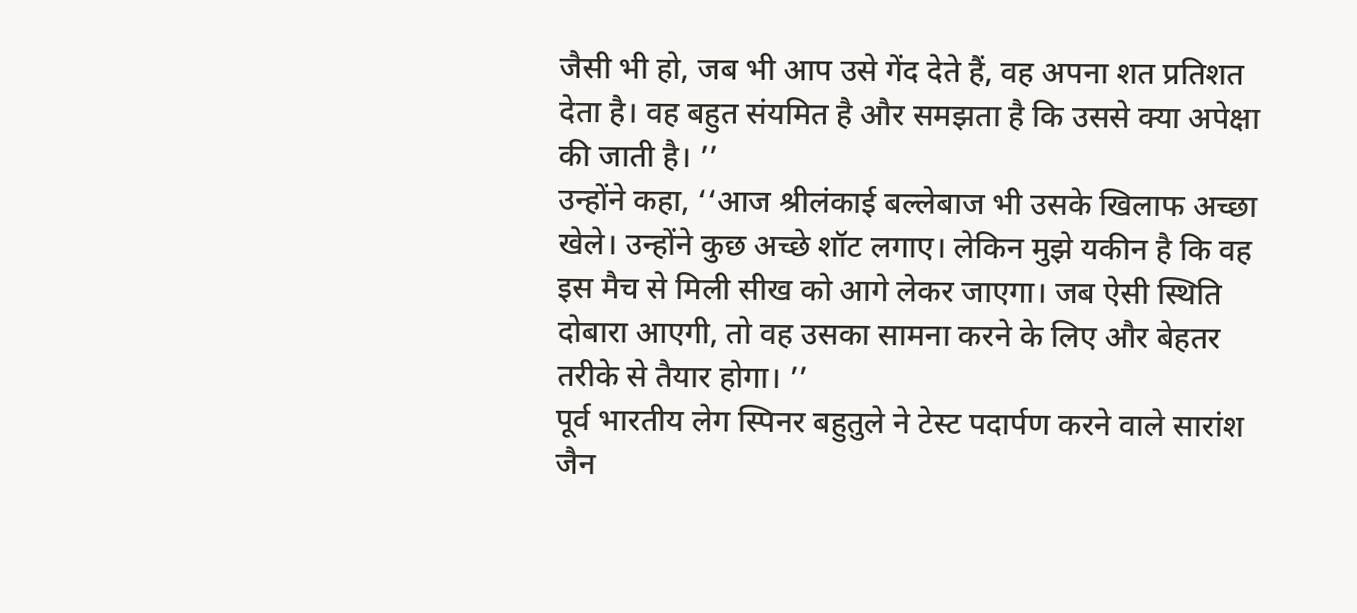जैसी भी हो, जब भी आप उसे गेंद देते हैं, वह अपना शत प्रतिशत देता है। वह बहुत संयमित है और समझता है कि उससे क्या अपेक्षा की जाती है। ’’
उन्होंने कहा, ‘‘आज श्रीलंकाई बल्लेबाज भी उसके खिलाफ अच्छा खेले। उन्होंने कुछ अच्छे शॉट लगाए। लेकिन मुझे यकीन है कि वह इस मैच से मिली सीख को आगे लेकर जाएगा। जब ऐसी स्थिति दोबारा आएगी, तो वह उसका सामना करने के लिए और बेहतर तरीके से तैयार होगा। ’’
पूर्व भारतीय लेग स्पिनर बहुतुले ने टेस्ट पदार्पण करने वाले सारांश जैन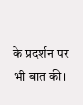के प्रदर्शन पर भी बात की।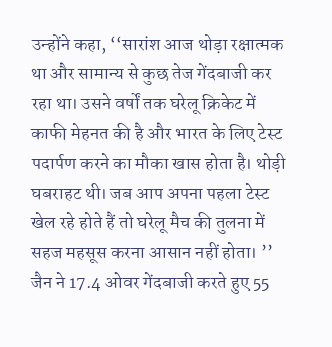उन्होंने कहा, ‘‘सारांश आज थोड़ा रक्षात्मक था और सामान्य से कुछ तेज गेंदबाजी कर रहा था। उसने वर्षों तक घरेलू क्रिकेट में काफी मेहनत की है और भारत के लिए टेस्ट पदार्पण करने का मौका खास होता है। थोड़ी घबराहट थी। जब आप अपना पहला टेस्ट खेल रहे होते हैं तो घरेलू मैच की तुलना में सहज महसूस करना आसान नहीं होता। ’’
जैन ने 17.4 ओवर गेंदबाजी करते हुए 55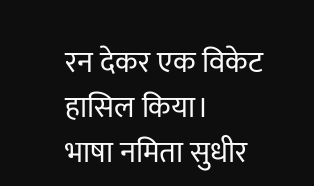रन देकर एक विकेट हासिल किया।
भाषा नमिता सुधीर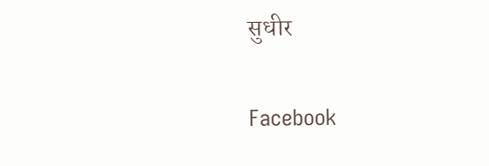सुधीर

Facebook